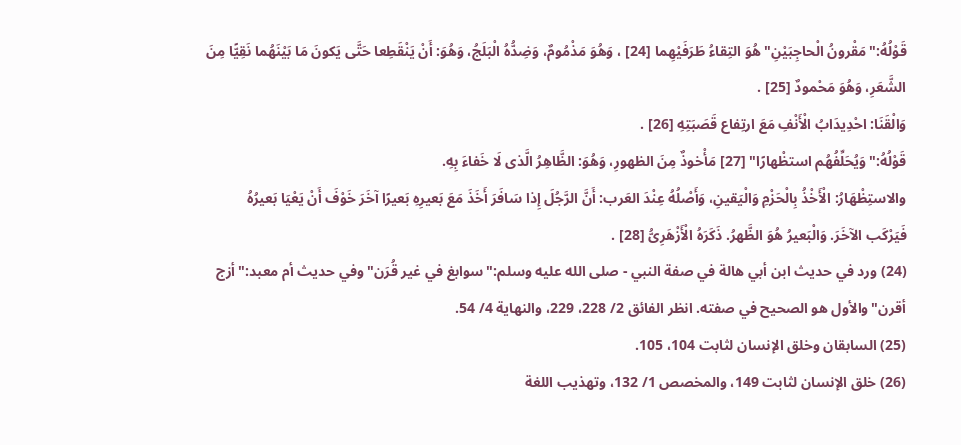قَوْلُهُ:"مَقْرونُ الْحاجِبَيْنِ"هُوَ التِقاءُ طَرَفَيْهِما [24] ، وَهُوَ مَذْمُومٌ، وَضِدُّهُ الْبَلَجُ، وَهُوَ: أَنْ يَنْقَطِعا حَتَّى يَكونَ مَا بَيْنَهُما نَقِيًّا مِنَ الشَّعَرِ، وَهُوَ مَحْمودٌ [25] .
وَالْقَنَا: احْدِيدَابُ الْأَنْفِ مَعَ ارتِفاع قَصَبَتِهِ [26] .
قَوْلُهُ:"وَيُحَلِّفُهُم استظْهارًا" [27] مَأْخوذٌ مِنَ الظهورِ، وَهُوَ: الظَّاهِرُ الَّذى لَا خَفاءَ بِهِ.
والاستِظْهَارُ: الْأَخْذُ بِالْحَزْمِ وَالْيَقينِ، وَأَصْلُهُ عِنْدَ العَرب: أَنَّ الرَّجُلَ إِذا سَافَرَ أَخَذَ مَعَ بَعيرِهِ بَعيرًا آخَرَ خَوْفَ أَنْ يَعْيَا بَعيرُهُ فَيَرْكَب الآخَرَ. وَالْبَعيرُ هُوَ الظَّهرُ. ذَكَرَهُ الْأَزْهَرِىُّ [28] .
(24) ورد في حديث ابن أبي هالة في صفة النبي - صلى الله عليه وسلم:"سوابغ في غير قُرَن"وفي حديث أم معبد:"أزج أقرن"والأول هو الصحيح في صفته. انظر الفائق 2/ 228، 229، والنهاية 4/ 54.
(25) السابقان وخلق الإنسان لثابت 104، 105.
(26) خلق الإنسان لثابت 149، والمخصص 1/ 132، وتهذيب اللغة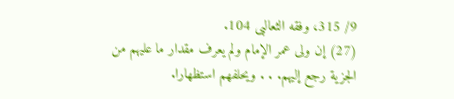9/ 315، وفقه الثعالبى 104.
(27) إن ولى عمر الإمام ولم يعرف مقدار ما عليهم من الجزية رجع إليهم. . . ويحلفهم استظهارا.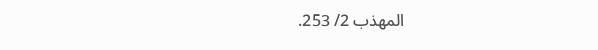المهذب 2/ 253.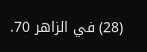(28) في الزاهر 70.